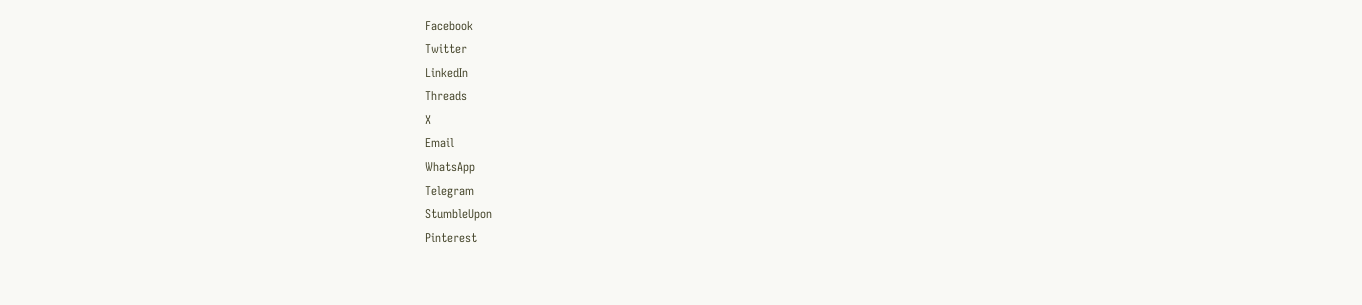Facebook
Twitter
LinkedIn
Threads
X
Email
WhatsApp
Telegram
StumbleUpon
Pinterest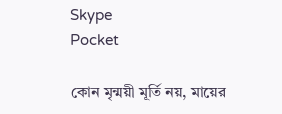Skype
Pocket

কোন মৃন্ময়ী মূর্তি নয়, মায়ের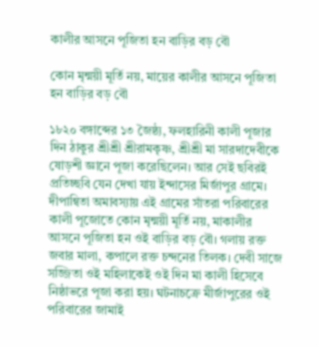কালীর আসনে পূজিতা হন বাড়ির বড় বৌ

কোন মৃন্ময়ী মূর্তি নয়, মায়ের কালীর আসনে পূজিতা হন বাড়ির বড় বৌ

১৮২০ বঙ্গাব্দের ১৩ জৈষ্ঠ্য, ফলহারিনী কালী পূজার দিন ঠাকুর শ্রীশ্রী শ্রীরামকৃষ্ণ, শ্রীশ্রী মা সারদাদেবীকে ষোড়শী জ্ঞানে পূজা করেছিলেন। আর সেই ছবিরই প্রতিচ্ছবি যেন দেখা যায় ইন্দাসের মির্জাপুর গ্রামে। দীপান্বিতা অমাবস্যায় এই গ্রামের সাঁতরা পরিবারের কালী পূজোতে কোন মৃন্ময়ী মূর্তি নয়, মাকালীর আসনে পূজিতা হন ওই বাড়ির বড় বৌ। গলায় রক্ত জবার মালা, কপালে রক্ত চন্দনের তিলক। দেবী সাজে সজ্জিতা ওই মহিলাকেই ওই দিন মা কালী হিসেবে নিষ্ঠাভরে পূজা করা হয়। ঘটনাচক্রে মীর্জাপুরের ওই পরিবারের জামাই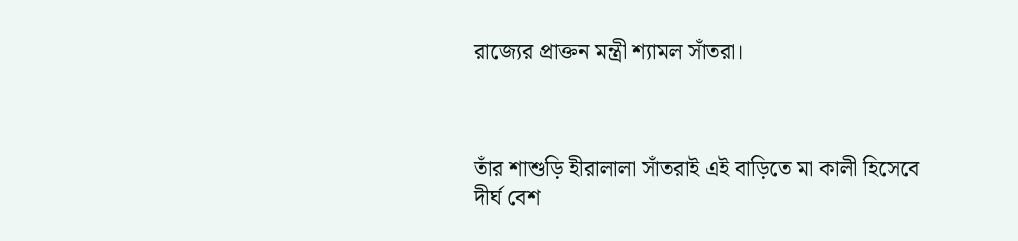রাজ্যের প্রাক্তন মন্ত্রী শ্যামল সাঁতরা।



তাঁর শাশুড়ি হীরালালা সাঁতরাই এই বাড়িতে মা কালী হিসেবে দীর্ঘ বেশ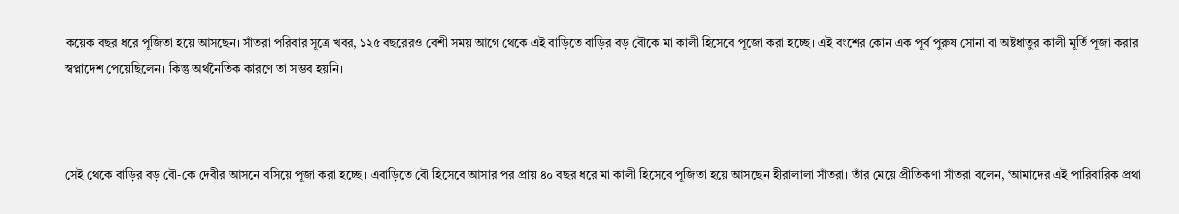কয়েক বছর ধরে পূজিতা হয়ে আসছেন। সাঁতরা পরিবার সূত্রে খবর, ১২৫ বছরেরও বেশী সময় আগে থেকে এই বাড়িতে বাড়ির বড় বৌকে মা কালী হিসেবে পূজো করা হচ্ছে। এই বংশের কোন এক পূর্ব পুরুষ সোনা বা অষ্টধাতুর কালী মূর্তি পূজা করার স্বপ্নাদেশ পেয়েছিলেন। কিন্তু অর্থনৈতিক কারণে তা সম্ভব হয়নি।



সেই থেকে বাড়ির বড় বৌ-কে দেবীর আসনে বসিয়ে পূজা করা হচ্ছে। এবাড়িতে বৌ হিসেবে আসার পর প্রায় ৪০ বছর ধরে মা কালী হিসেবে পূজিতা হয়ে আসছেন হীরালালা সাঁতরা। তাঁর মেয়ে প্রীতিকণা সাঁতরা বলেন, ‘আমাদের এই পারিবারিক প্রথা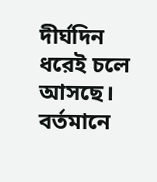দীর্ঘদিন ধরেই চলে আসছে। বর্তমানে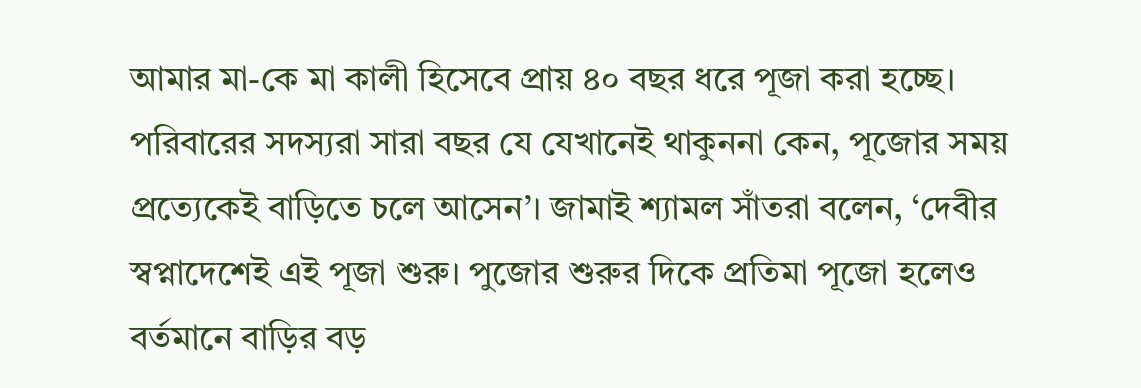আমার মা-কে মা কালী হিসেবে প্রায় ৪০ বছর ধরে পূজা করা হচ্ছে। পরিবারের সদস্যরা সারা বছর যে যেখানেই থাকুননা কেন, পূজোর সময় প্রত্যেকেই বাড়িতে চলে আসেন’। জামাই শ্যামল সাঁতরা বলেন, ‘দেবীর স্বপ্নাদেশেই এই পূজা শুরু। পুজোর শুরুর দিকে প্রতিমা পূজো হলেও বর্তমানে বাড়ির বড়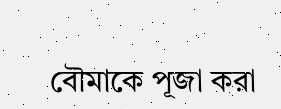বৌমাকে পূজা করা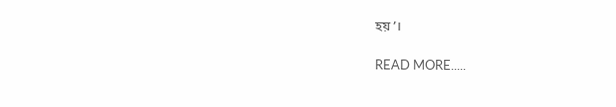হয়’।

READ MORE.....